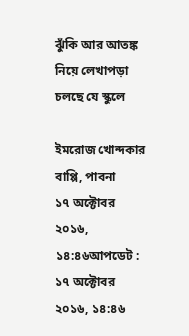ঝুঁকি আর আতঙ্ক নিয়ে লেখাপড়া চলছে যে স্কুলে

ইমরোজ খোন্দকার বাপ্পি, পাবনা
১৭ অক্টোবর ২০১৬, ১৪:৪৬আপডেট : ১৭ অক্টোবর ২০১৬, ১৪:৪৬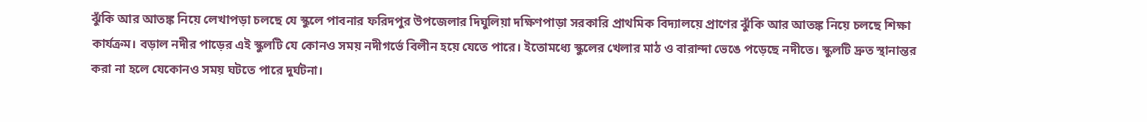ঝুঁকি আর আতঙ্ক নিয়ে লেখাপড়া চলছে যে স্কুলে পাবনার ফরিদপুর উপজেলার দিঘুলিয়া দক্ষিণপাড়া সরকারি প্রাথমিক বিদ্যালয়ে প্রাণের ঝুঁকি আর আতঙ্ক নিয়ে চলছে শিক্ষা কার্যক্রম। বড়াল নদীর পাড়ের এই স্কুলটি যে কোনও সময় নদীগর্ভে বিলীন হয়ে যেতে পারে। ইতোমধ্যে স্কুলের খেলার মাঠ ও বারান্দা ভেঙে পড়েছে নদীতে। স্কুলটি দ্রুত স্থানান্তর করা না হলে যেকোনও সময় ঘটতে পারে দুর্ঘটনা।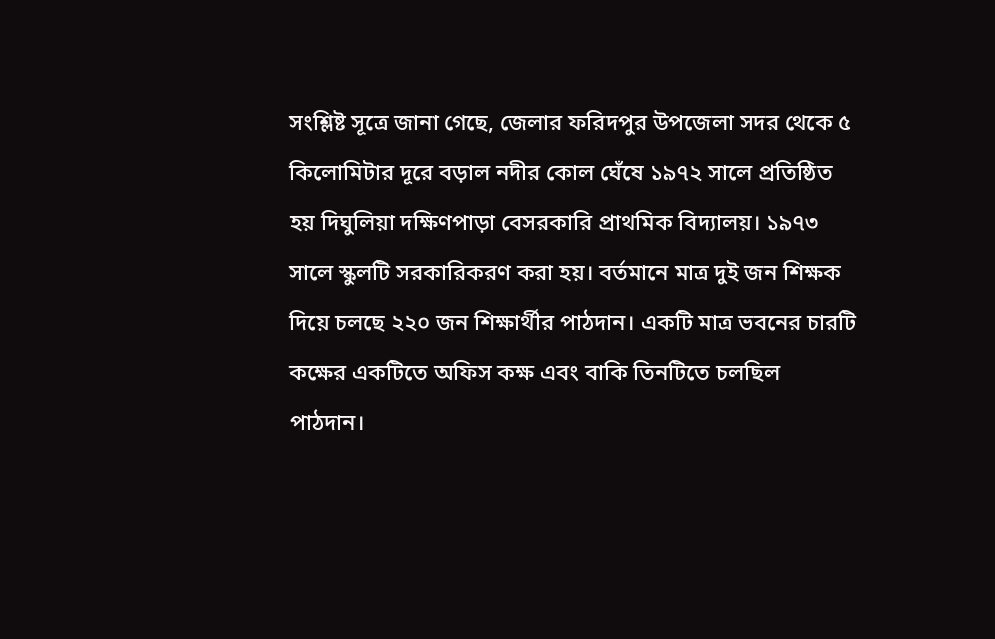সংশ্লিষ্ট সূত্রে জানা গেছে, জেলার ফরিদপুর উপজেলা সদর থেকে ৫ কিলোমিটার দূরে বড়াল নদীর কোল ঘেঁষে ১৯৭২ সালে প্রতিষ্ঠিত হয় দিঘুলিয়া দক্ষিণপাড়া বেসরকারি প্রাথমিক বিদ্যালয়। ১৯৭৩ সালে স্কুলটি সরকারিকরণ করা হয়। বর্তমানে মাত্র দুই জন শিক্ষক দিয়ে চলছে ২২০ জন শিক্ষার্থীর পাঠদান। একটি মাত্র ভবনের চারটি কক্ষের একটিতে অফিস কক্ষ এবং বাকি তিনটিতে চলছিল পাঠদান।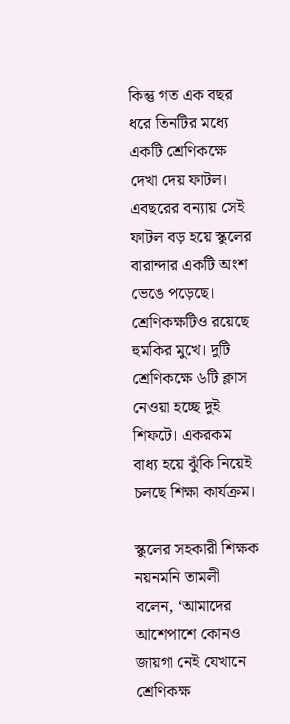কিন্তু গত এক বছর ধরে তিনটির মধ্যে একটি শ্রেণিকক্ষে দেখা দেয় ফাটল। এবছরের বন্যায় সেই ফাটল বড় হয়ে স্কুলের বারান্দার একটি অংশ ভেঙে পড়েছে। শ্রেণিকক্ষটিও রয়েছে হুমকির মুখে। দুটি শ্রেণিকক্ষে ৬টি ক্লাস নেওয়া হচ্ছে দুই শিফটে। একরকম বাধ্য হয়ে ঝুঁকি নিয়েই চলছে শিক্ষা কার্যক্রম।

স্কুলের সহকারী শিক্ষক নয়নমনি তামলী বলেন, ‘আমাদের আশেপাশে কোনও জায়গা নেই যেখানে শ্রেণিকক্ষ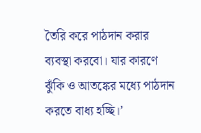তৈরি করে পাঠদান করার ব্যবস্থা করবো। যার কারণে ঝুঁকি ও আতঙ্কের মধ্যে পাঠদান করতে বাধ্য হচ্ছি।’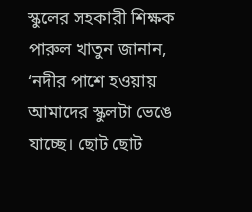স্কুলের সহকারী শিক্ষক পারুল খাতুন জানান, ‘নদীর পাশে হওয়ায় আমাদের স্কুলটা ভেঙে যাচ্ছে। ছোট ছোট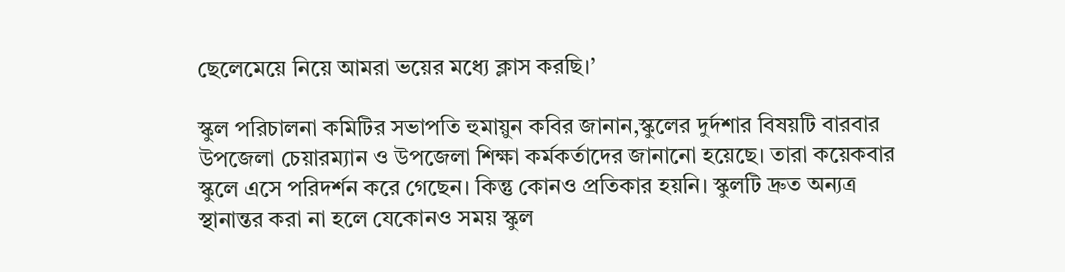ছেলেমেয়ে নিয়ে আমরা ভয়ের মধ্যে ক্লাস করছি।’

স্কুল পরিচালনা কমিটির সভাপতি হুমায়ুন কবির জানান,স্কুলের দুর্দশার বিষয়টি বারবার উপজেলা চেয়ারম্যান ও উপজেলা শিক্ষা কর্মকর্তাদের জানানো হয়েছে। তারা কয়েকবার স্কুলে এসে পরিদর্শন করে গেছেন। কিন্তু কোনও প্রতিকার হয়নি। স্কুলটি দ্রুত অন্যত্র স্থানান্তর করা না হলে যেকোনও সময় স্কুল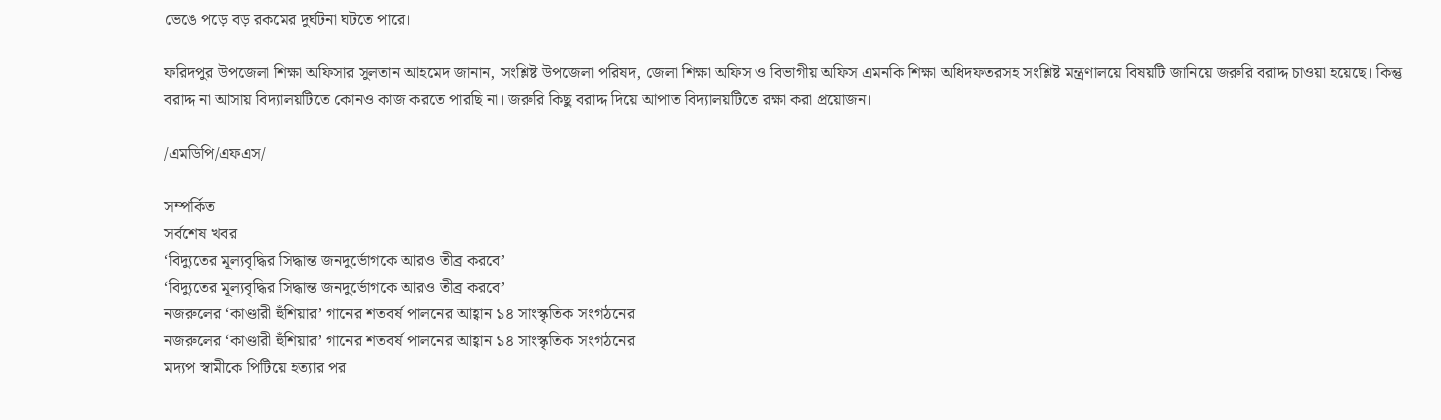ভেঙে পড়ে বড় রকমের দুর্ঘটনা ঘটতে পারে।

ফরিদপুর উপজেলা শিক্ষা অফিসার সুলতান আহমেদ জানান, সংশ্লিষ্ট উপজেলা পরিষদ, জেলা শিক্ষা অফিস ও বিভাগীয় অফিস এমনকি শিক্ষা অধিদফতরসহ সংশ্লিষ্ট মন্ত্রণালয়ে বিষয়টি জানিয়ে জরুরি বরাদ্দ চাওয়া হয়েছে। কিন্তু বরাদ্দ না আসায় বিদ্যালয়টিতে কোনও কাজ করতে পারছি না। জরুরি কিছু বরাদ্দ দিয়ে আপাত বিদ্যালয়টিতে রক্ষা করা প্রয়োজন।

/এমডিপি/এফএস/

সম্পর্কিত
সর্বশেষ খবর
‘বিদ্যুতের মূল্যবৃদ্ধির সিদ্ধান্ত জনদুর্ভোগকে আরও তীব্র করবে’
‘বিদ্যুতের মূল্যবৃদ্ধির সিদ্ধান্ত জনদুর্ভোগকে আরও তীব্র করবে’
নজরুলের ‘কাণ্ডারী হুঁশিয়ার’ গানের শতবর্ষ পালনের আহ্বান ১৪ সাংস্কৃতিক সংগঠনের
নজরুলের ‘কাণ্ডারী হুঁশিয়ার’ গানের শতবর্ষ পালনের আহ্বান ১৪ সাংস্কৃতিক সংগঠনের
মদ্যপ স্বামীকে পিটিয়ে হত্যার পর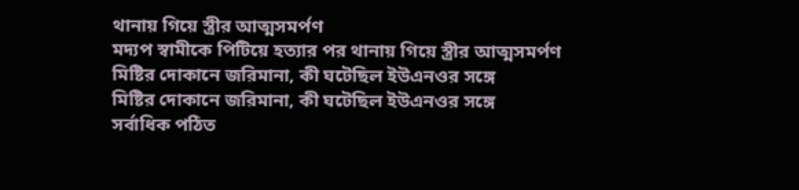থানায় গিয়ে স্ত্রীর আত্মসমর্পণ
মদ্যপ স্বামীকে পিটিয়ে হত্যার পর থানায় গিয়ে স্ত্রীর আত্মসমর্পণ
মিষ্টির দোকানে জরিমানা, কী ঘটেছিল ইউএনওর সঙ্গে
মিষ্টির দোকানে জরিমানা, কী ঘটেছিল ইউএনওর সঙ্গে
সর্বাধিক পঠিত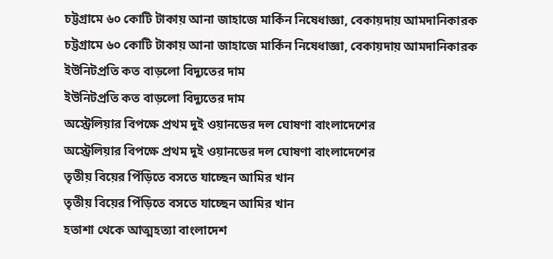চট্টগ্রামে ৬০ কোটি টাকায় আনা জাহাজে মার্কিন নিষেধাজ্ঞা, বেকায়দায় আমদানিকারক
চট্টগ্রামে ৬০ কোটি টাকায় আনা জাহাজে মার্কিন নিষেধাজ্ঞা, বেকায়দায় আমদানিকারক
ইউনিটপ্রতি কত বাড়লো বিদ্যুতের দাম
ইউনিটপ্রতি কত বাড়লো বিদ্যুতের দাম
অস্ট্রেলিয়ার বিপক্ষে প্রথম দুই ওয়ানডের দল ঘোষণা বাংলাদেশের
অস্ট্রেলিয়ার বিপক্ষে প্রথম দুই ওয়ানডের দল ঘোষণা বাংলাদেশের
তৃতীয় বিয়ের পিঁড়িতে বসতে যাচ্ছেন আমির খান
তৃতীয় বিয়ের পিঁড়িতে বসতে যাচ্ছেন আমির খান
হতাশা থেকে আত্মহত্যা বাংলাদেশ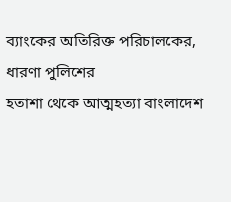ব্যাংকের অতিরিক্ত পরিচালকের, ধারণা পুলিশের
হতাশা থেকে আত্মহত্যা বাংলাদেশ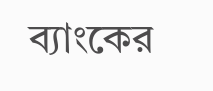ব্যাংকের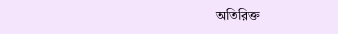অতিরিক্ত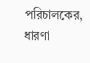পরিচালকের, ধারণা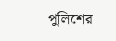পুলিশের